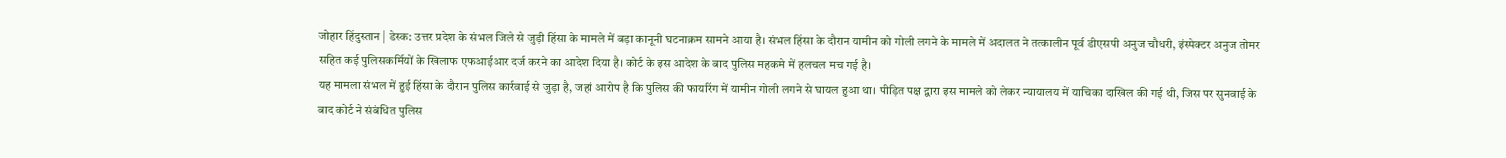जोहार हिंदुस्तान | डेस्क: उत्तर प्रदेश के संभल जिले से जुड़ी हिंसा के मामले में बड़ा कानूनी घटनाक्रम सामने आया है। संभल हिंसा के दौरान यामीन को गोली लगने के मामले में अदालत ने तत्कालीन पूर्व डीएसपी अनुज चौधरी, इंस्पेक्टर अनुज तोमर सहित कई पुलिसकर्मियों के खिलाफ एफआईआर दर्ज करने का आदेश दिया है। कोर्ट के इस आदेश के बाद पुलिस महकमे में हलचल मच गई है।
यह मामला संभल में हुई हिंसा के दौरान पुलिस कार्रवाई से जुड़ा है, जहां आरोप है कि पुलिस की फायरिंग में यामीन गोली लगने से घायल हुआ था। पीड़ित पक्ष द्वारा इस मामले को लेकर न्यायालय में याचिका दाखिल की गई थी, जिस पर सुनवाई के बाद कोर्ट ने संबंधित पुलिस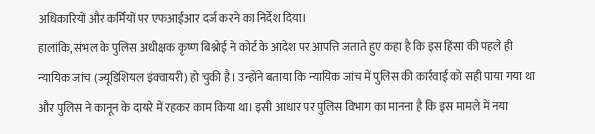अधिकारियों और कर्मियों पर एफआईआर दर्ज करने का निर्देश दिया।
हालांकि, संभल के पुलिस अधीक्षक कृष्ण बिश्नोई ने कोर्ट के आदेश पर आपत्ति जताते हुए कहा है कि इस हिंसा की पहले ही न्यायिक जांच (ज्यूडिशियल इंक्वायरी) हो चुकी है। उन्होंने बताया कि न्यायिक जांच में पुलिस की कार्रवाई को सही पाया गया था और पुलिस ने कानून के दायरे में रहकर काम किया था। इसी आधार पर पुलिस विभाग का मानना है कि इस मामले में नया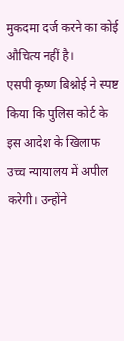मुकदमा दर्ज करने का कोई औचित्य नहीं है।
एसपी कृष्ण बिश्नोई ने स्पष्ट किया कि पुलिस कोर्ट के इस आदेश के खिलाफ उच्च न्यायालय में अपील करेगी। उन्होंने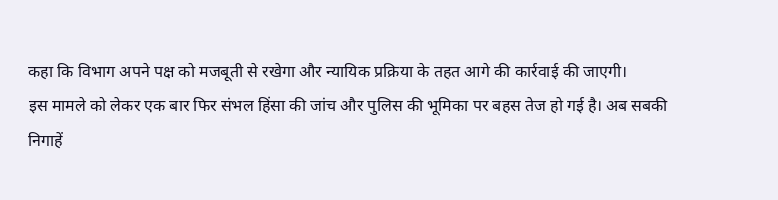कहा कि विभाग अपने पक्ष को मजबूती से रखेगा और न्यायिक प्रक्रिया के तहत आगे की कार्रवाई की जाएगी।
इस मामले को लेकर एक बार फिर संभल हिंसा की जांच और पुलिस की भूमिका पर बहस तेज हो गई है। अब सबकी निगाहें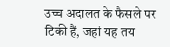उच्च अदालत के फैसले पर टिकी हैं, जहां यह तय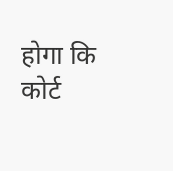होगा कि कोर्ट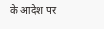के आदेश पर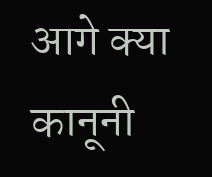आगे क्या कानूनी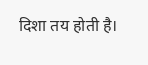दिशा तय होती है।